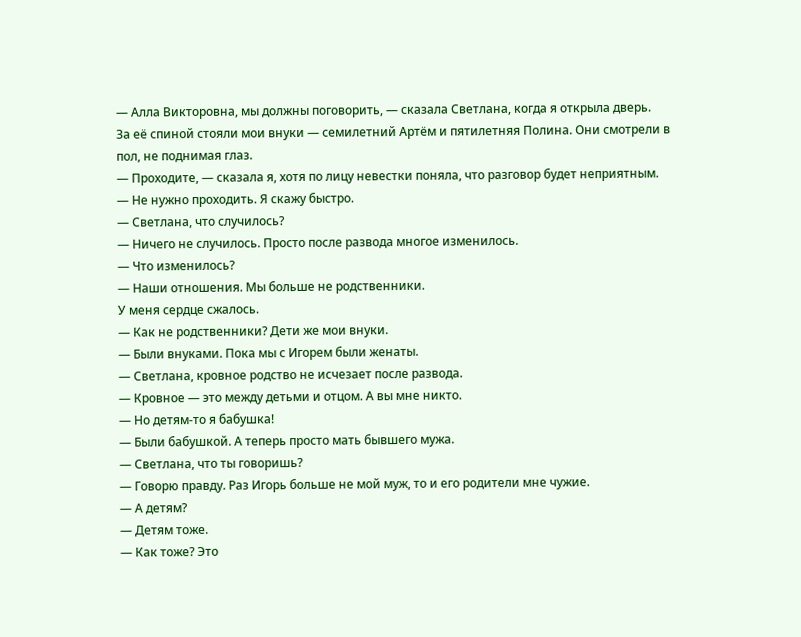— Алла Викторовна, мы должны поговорить, — сказала Светлана, когда я открыла дверь.
За её спиной стояли мои внуки — семилетний Артём и пятилетняя Полина. Они смотрели в пол, не поднимая глаз.
— Проходите, — сказала я, хотя по лицу невестки поняла, что разговор будет неприятным.
— Не нужно проходить. Я скажу быстро.
— Светлана, что случилось?
— Ничего не случилось. Просто после развода многое изменилось.
— Что изменилось?
— Наши отношения. Мы больше не родственники.
У меня сердце сжалось.
— Как не родственники? Дети же мои внуки.
— Были внуками. Пока мы с Игорем были женаты.
— Светлана, кровное родство не исчезает после развода.
— Кровное — это между детьми и отцом. А вы мне никто.
— Но детям-то я бабушка!
— Были бабушкой. А теперь просто мать бывшего мужа.
— Светлана, что ты говоришь?
— Говорю правду. Раз Игорь больше не мой муж, то и его родители мне чужие.
— А детям?
— Детям тоже.
— Как тоже? Это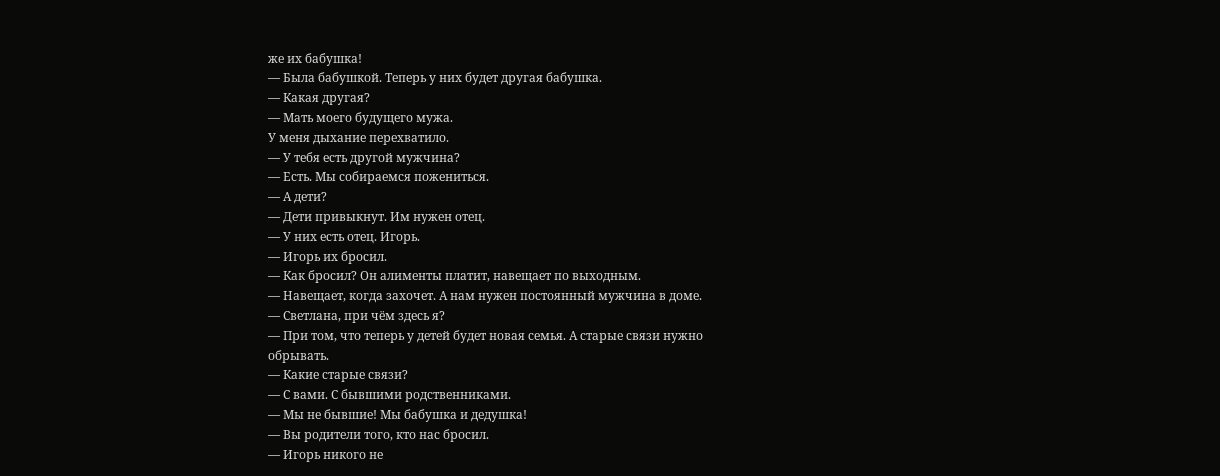же их бабушка!
— Была бабушкой. Теперь у них будет другая бабушка.
— Какая другая?
— Мать моего будущего мужа.
У меня дыхание перехватило.
— У тебя есть другой мужчина?
— Есть. Мы собираемся пожениться.
— А дети?
— Дети привыкнут. Им нужен отец.
— У них есть отец. Игорь.
— Игорь их бросил.
— Как бросил? Он алименты платит, навещает по выходным.
— Навещает, когда захочет. А нам нужен постоянный мужчина в доме.
— Светлана, при чём здесь я?
— При том, что теперь у детей будет новая семья. А старые связи нужно обрывать.
— Какие старые связи?
— С вами. С бывшими родственниками.
— Мы не бывшие! Мы бабушка и дедушка!
— Вы родители того, кто нас бросил.
— Игорь никого не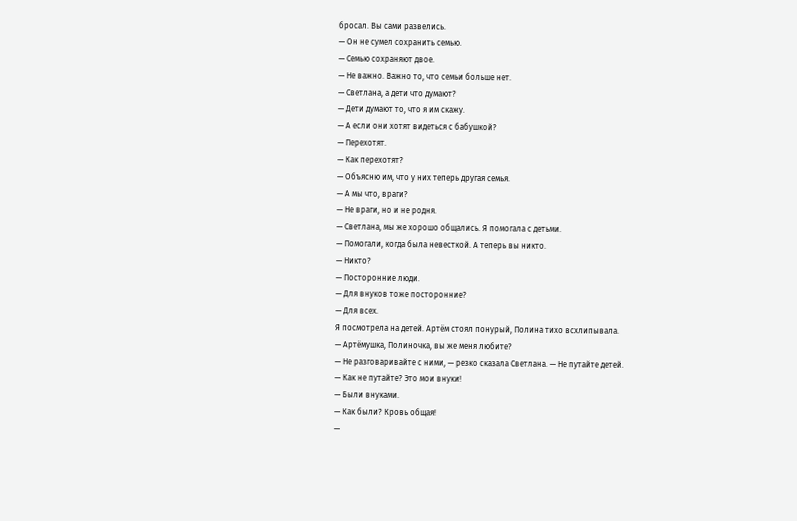бросал. Вы сами развелись.
— Он не сумел сохранить семью.
— Семью сохраняют двое.
— Не важно. Важно то, что семьи больше нет.
— Светлана, а дети что думают?
— Дети думают то, что я им скажу.
— А если они хотят видеться с бабушкой?
— Перехотят.
— Как перехотят?
— Объясню им, что у них теперь другая семья.
— А мы что, враги?
— Не враги, но и не родня.
— Светлана, мы же хорошо общались. Я помогала с детьми.
— Помогали, когда была невесткой. А теперь вы никто.
— Никто?
— Посторонние люди.
— Для внуков тоже посторонние?
— Для всех.
Я посмотрела на детей. Артём стоял понурый, Полина тихо всхлипывала.
— Артёмушка, Полиночка, вы же меня любите?
— Не разговаривайте с ними, — резко сказала Светлана. — Не путайте детей.
— Как не путайте? Это мои внуки!
— Были внуками.
— Как были? Кровь общая!
—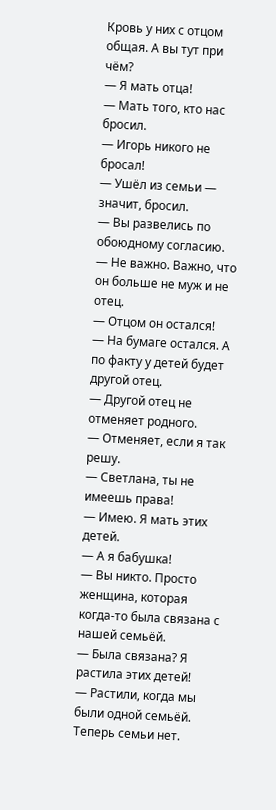Кровь у них с отцом общая. А вы тут при чём?
— Я мать отца!
— Мать того, кто нас бросил.
— Игорь никого не бросал!
— Ушёл из семьи — значит, бросил.
— Вы развелись по обоюдному согласию.
— Не важно. Важно, что он больше не муж и не отец.
— Отцом он остался!
— На бумаге остался. А по факту у детей будет другой отец.
— Другой отец не отменяет родного.
— Отменяет, если я так решу.
— Светлана, ты не имеешь права!
— Имею. Я мать этих детей.
— А я бабушка!
— Вы никто. Просто женщина, которая когда-то была связана с нашей семьёй.
— Была связана? Я растила этих детей!
— Растили, когда мы были одной семьёй. Теперь семьи нет.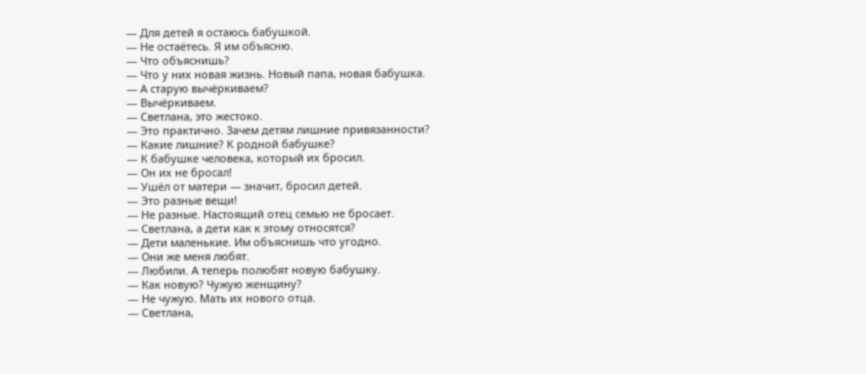— Для детей я остаюсь бабушкой.
— Не остаётесь. Я им объясню.
— Что объяснишь?
— Что у них новая жизнь. Новый папа, новая бабушка.
— А старую вычёркиваем?
— Вычёркиваем.
— Светлана, это жестоко.
— Это практично. Зачем детям лишние привязанности?
— Какие лишние? К родной бабушке?
— К бабушке человека, который их бросил.
— Он их не бросал!
— Ушёл от матери — значит, бросил детей.
— Это разные вещи!
— Не разные. Настоящий отец семью не бросает.
— Светлана, а дети как к этому относятся?
— Дети маленькие. Им объяснишь что угодно.
— Они же меня любят.
— Любили. А теперь полюбят новую бабушку.
— Как новую? Чужую женщину?
— Не чужую. Мать их нового отца.
— Светлана,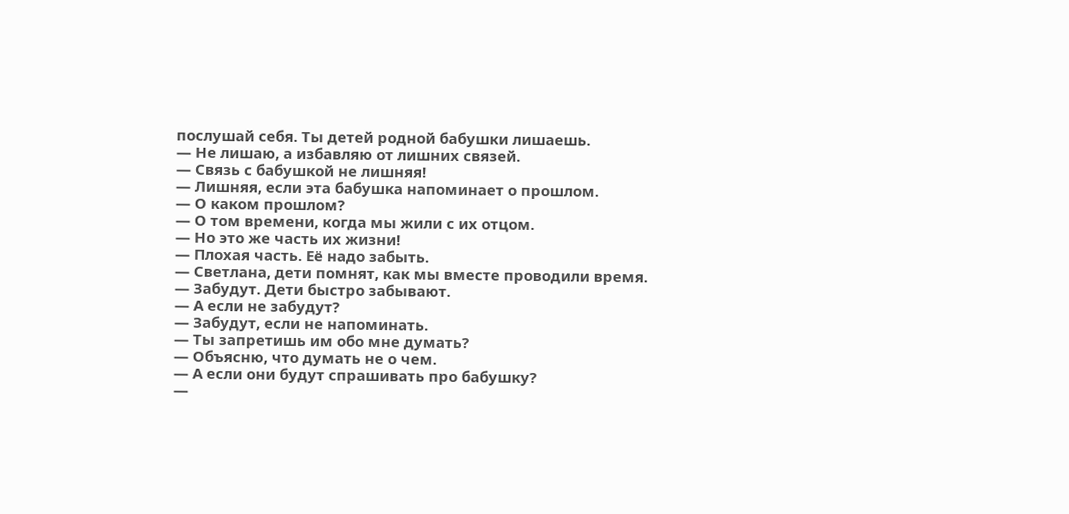послушай себя. Ты детей родной бабушки лишаешь.
— Не лишаю, а избавляю от лишних связей.
— Связь с бабушкой не лишняя!
— Лишняя, если эта бабушка напоминает о прошлом.
— О каком прошлом?
— О том времени, когда мы жили с их отцом.
— Но это же часть их жизни!
— Плохая часть. Её надо забыть.
— Светлана, дети помнят, как мы вместе проводили время.
— Забудут. Дети быстро забывают.
— А если не забудут?
— Забудут, если не напоминать.
— Ты запретишь им обо мне думать?
— Объясню, что думать не о чем.
— А если они будут спрашивать про бабушку?
—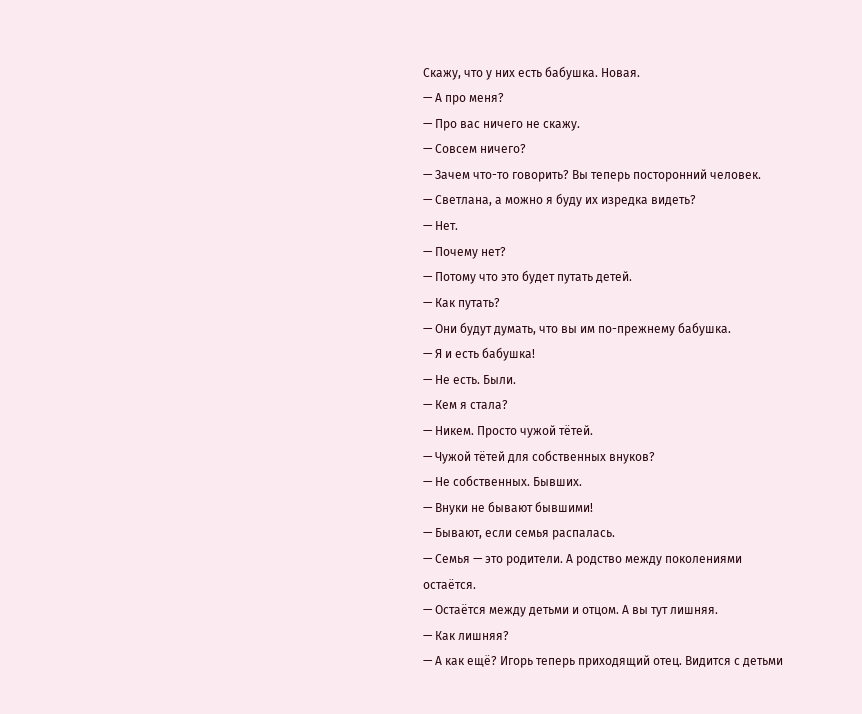Скажу, что у них есть бабушка. Новая.
— А про меня?
— Про вас ничего не скажу.
— Совсем ничего?
— Зачем что-то говорить? Вы теперь посторонний человек.
— Светлана, а можно я буду их изредка видеть?
— Нет.
— Почему нет?
— Потому что это будет путать детей.
— Как путать?
— Они будут думать, что вы им по-прежнему бабушка.
— Я и есть бабушка!
— Не есть. Были.
— Кем я стала?
— Никем. Просто чужой тётей.
— Чужой тётей для собственных внуков?
— Не собственных. Бывших.
— Внуки не бывают бывшими!
— Бывают, если семья распалась.
— Семья — это родители. А родство между поколениями остаётся.
— Остаётся между детьми и отцом. А вы тут лишняя.
— Как лишняя?
— А как ещё? Игорь теперь приходящий отец. Видится с детьми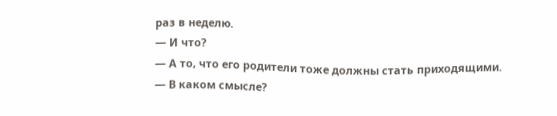раз в неделю.
— И что?
— А то, что его родители тоже должны стать приходящими.
— В каком смысле?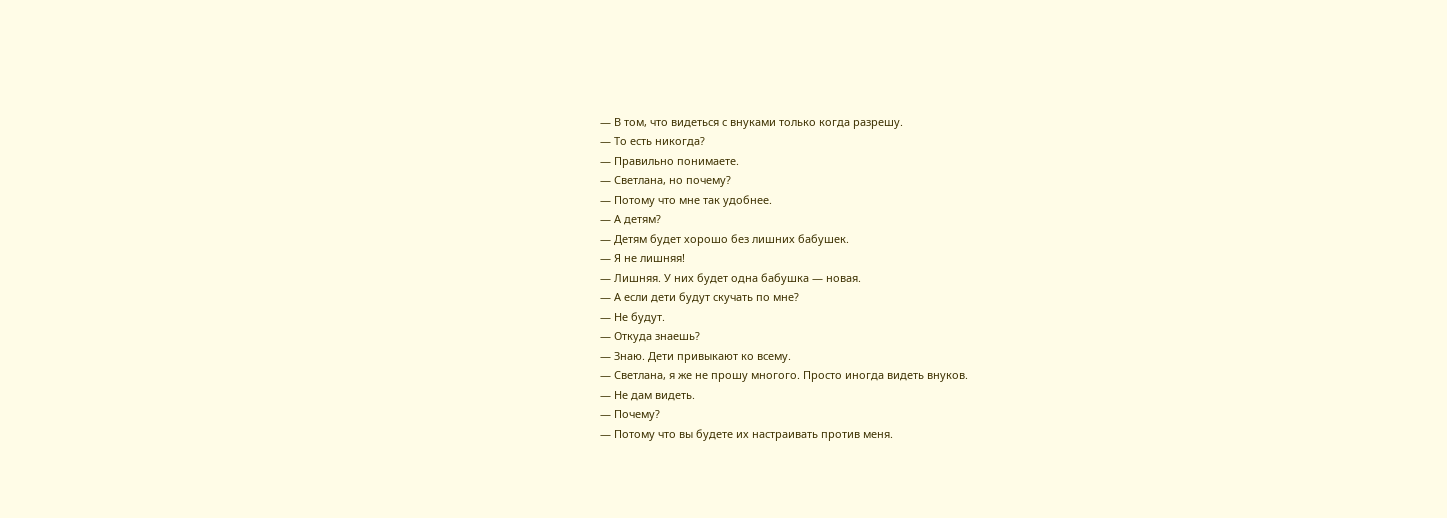— В том, что видеться с внуками только когда разрешу.
— То есть никогда?
— Правильно понимаете.
— Светлана, но почему?
— Потому что мне так удобнее.
— А детям?
— Детям будет хорошо без лишних бабушек.
— Я не лишняя!
— Лишняя. У них будет одна бабушка — новая.
— А если дети будут скучать по мне?
— Не будут.
— Откуда знаешь?
— Знаю. Дети привыкают ко всему.
— Светлана, я же не прошу многого. Просто иногда видеть внуков.
— Не дам видеть.
— Почему?
— Потому что вы будете их настраивать против меня.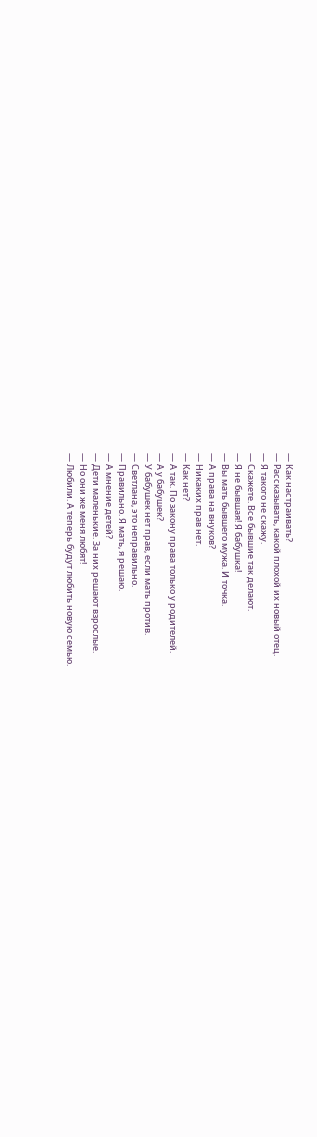— Как настраивать?
— Рассказывать, какой плохой их новый отец.
— Я такого не скажу.
— Скажете. Все бывшие так делают.
— Я не бывшая! Я бабушка!
— Вы мать бывшего мужа. И точка.
— А права на внуков?
— Никаких прав нет.
— Как нет?
— А так. По закону права только у родителей.
— А у бабушек?
— У бабушек нет прав, если мать против.
— Светлана, это неправильно.
— Правильно. Я мать, я решаю.
— А мнение детей?
— Дети маленькие. За них решают взрослые.
— Но они же меня любят!
— Любили. А теперь будут любить новую семью.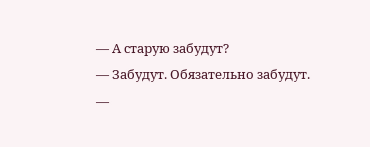— А старую забудут?
— Забудут. Обязательно забудут.
—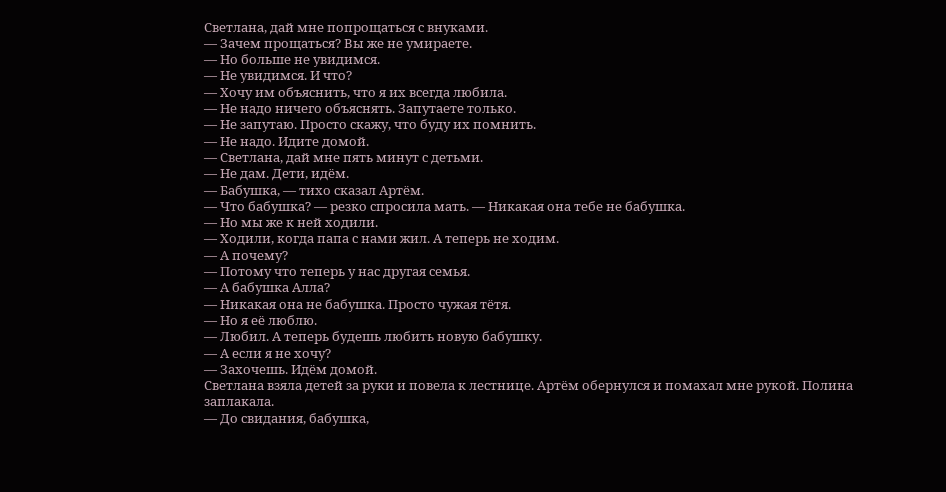Светлана, дай мне попрощаться с внуками.
— Зачем прощаться? Вы же не умираете.
— Но больше не увидимся.
— Не увидимся. И что?
— Хочу им объяснить, что я их всегда любила.
— Не надо ничего объяснять. Запутаете только.
— Не запутаю. Просто скажу, что буду их помнить.
— Не надо. Идите домой.
— Светлана, дай мне пять минут с детьми.
— Не дам. Дети, идём.
— Бабушка, — тихо сказал Артём.
— Что бабушка? — резко спросила мать. — Никакая она тебе не бабушка.
— Но мы же к ней ходили.
— Ходили, когда папа с нами жил. А теперь не ходим.
— А почему?
— Потому что теперь у нас другая семья.
— А бабушка Алла?
— Никакая она не бабушка. Просто чужая тётя.
— Но я её люблю.
— Любил. А теперь будешь любить новую бабушку.
— А если я не хочу?
— Захочешь. Идём домой.
Светлана взяла детей за руки и повела к лестнице. Артём обернулся и помахал мне рукой. Полина заплакала.
— До свидания, бабушка,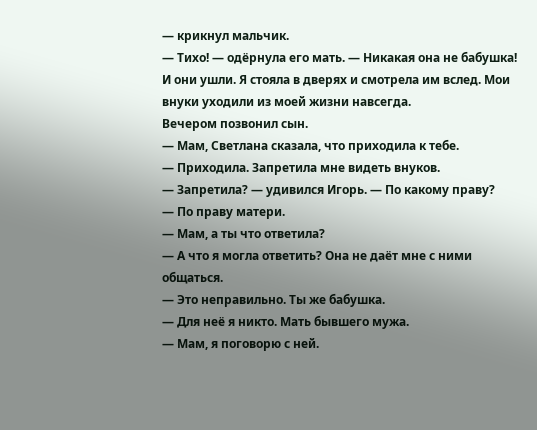— крикнул мальчик.
— Тихо! — одёрнула его мать. — Никакая она не бабушка!
И они ушли. Я стояла в дверях и смотрела им вслед. Мои внуки уходили из моей жизни навсегда.
Вечером позвонил сын.
— Мам, Светлана сказала, что приходила к тебе.
— Приходила. Запретила мне видеть внуков.
— Запретила? — удивился Игорь. — По какому праву?
— По праву матери.
— Мам, а ты что ответила?
— А что я могла ответить? Она не даёт мне с ними общаться.
— Это неправильно. Ты же бабушка.
— Для неё я никто. Мать бывшего мужа.
— Мам, я поговорю с ней.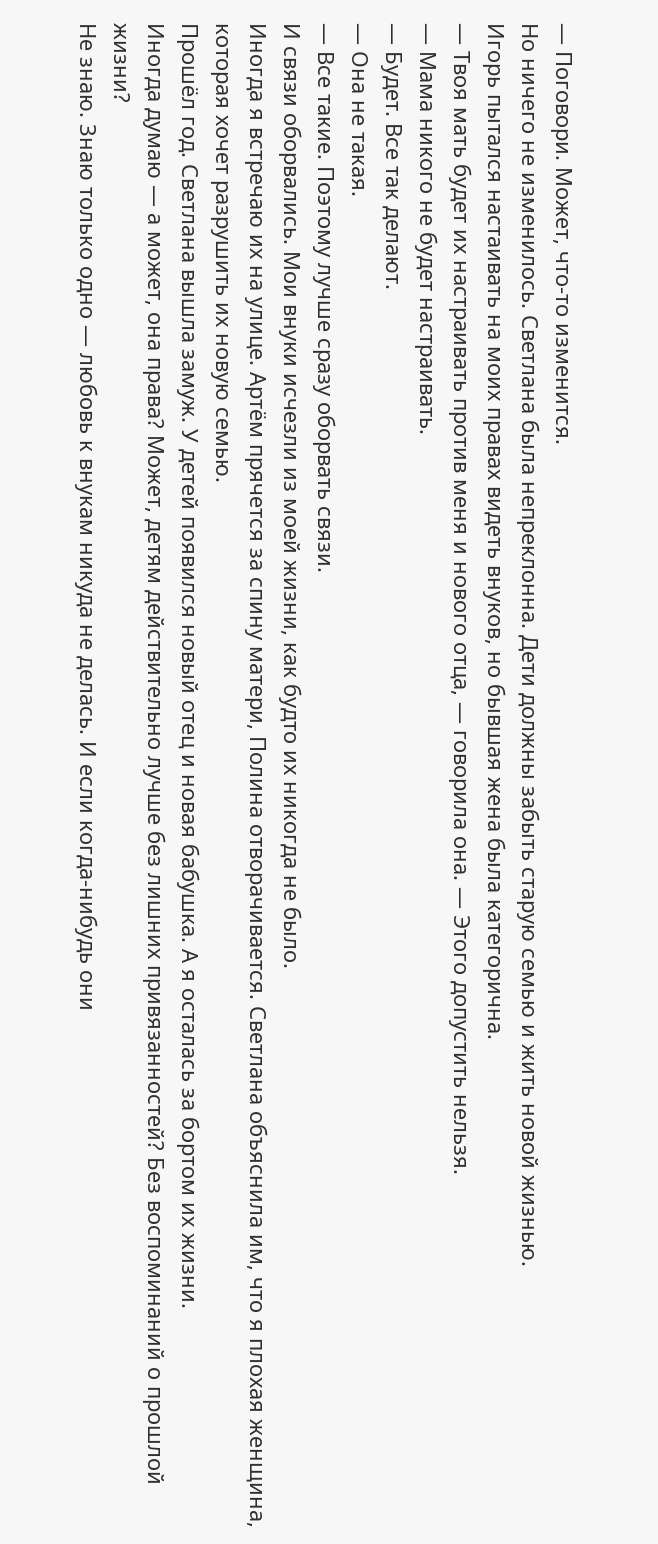— Поговори. Может, что-то изменится.
Но ничего не изменилось. Светлана была непреклонна. Дети должны забыть старую семью и жить новой жизнью.
Игорь пытался настаивать на моих правах видеть внуков, но бывшая жена была категорична.
— Твоя мать будет их настраивать против меня и нового отца, — говорила она. — Этого допустить нельзя.
— Мама никого не будет настраивать.
— Будет. Все так делают.
— Она не такая.
— Все такие. Поэтому лучше сразу оборвать связи.
И связи оборвались. Мои внуки исчезли из моей жизни, как будто их никогда не было.
Иногда я встречаю их на улице. Артём прячется за спину матери, Полина отворачивается. Светлана объяснила им, что я плохая женщина, которая хочет разрушить их новую семью.
Прошёл год. Светлана вышла замуж. У детей появился новый отец и новая бабушка. А я осталась за бортом их жизни.
Иногда думаю — а может, она права? Может, детям действительно лучше без лишних привязанностей? Без воспоминаний о прошлой жизни?
Не знаю. Знаю только одно — любовь к внукам никуда не делась. И если когда-нибудь они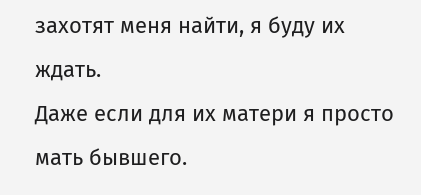захотят меня найти, я буду их ждать.
Даже если для их матери я просто мать бывшего.